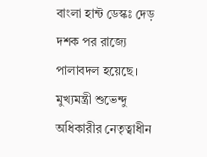বাংলা হান্ট ডেস্কঃ দেড় দশক পর রাজ্যে পালাবদল হয়েছে। মুখ্যমন্ত্রী শুভেন্দু অধিকারীর নেতৃত্বাধীন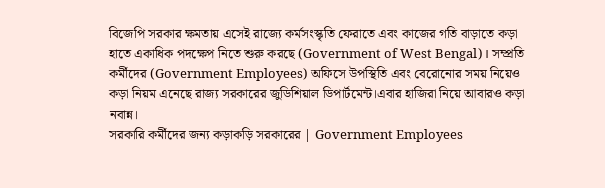বিজেপি সরকার ক্ষমতায় এসেই রাজ্যে কর্মসংস্কৃতি ফেরাতে এবং কাজের গতি বাড়াতে কড়া হাতে একাধিক পদক্ষেপ নিতে শুরু করছে (Government of West Bengal)। সম্প্রতি কর্মীদের (Government Employees) অফিসে উপস্থিতি এবং বেরোনোর সময় নিয়েও কড়া নিয়ম এনেছে রাজ্য সরকারের জুডিশিয়াল ডিপার্টমেন্ট।এবার হাজিরা নিয়ে আবারও কড়া নবান্ন।
সরকারি কর্মীদের জন্য কড়াকড়ি সরকারের | Government Employees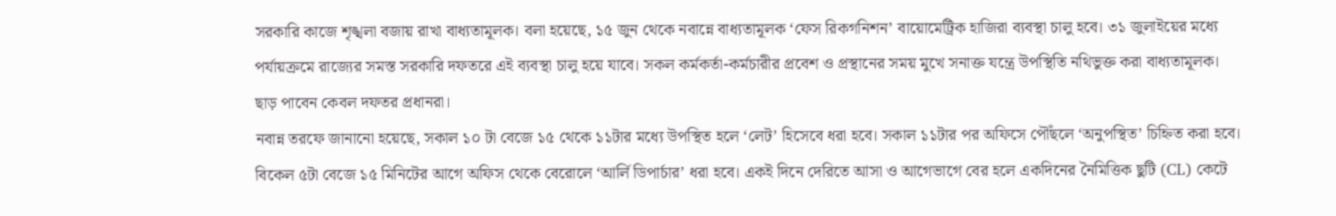সরকারি কাজে শৃঙ্খলা বজায় রাখা বাধ্যতামূলক। বলা হয়েছে, ১৫ জুন থেকে নবান্নে বাধ্যতামূলক ‘ফেস রিকগনিশন’ বায়োমেট্রিক হাজিরা ব্যবস্থা চালু হবে। ৩১ জুলাইয়ের মধ্যে পর্যায়ক্রমে রাজ্যের সমস্ত সরকারি দফতরে এই ব্যবস্থা চালু হয়ে যাবে। সকল কর্মকর্তা-কর্মচারীর প্রবেশ ও প্রস্থানের সময় মুখে সনাক্ত যন্ত্রে উপস্থিতি নথিভুক্ত করা বাধ্যতামূলক। ছাড় পাবেন কেবল দফতর প্রধানরা।
নবান্ন তরফে জানানো হয়েছে, সকাল ১০ টা বেজে ১৫ থেকে ১১টার মধ্যে উপস্থিত হলে ‘লেট’ হিসেবে ধরা হবে। সকাল ১১টার পর অফিসে পৌঁছলে ‘অনুপস্থিত’ চিহ্নিত করা হবে। বিকেল ৫টা বেজে ১৫ মিনিটের আগে অফিস থেকে বেরোলে ‘আর্লি ডিপার্চার’ ধরা হবে। একই দিনে দেরিতে আসা ও আগেভাগে বের হলে একদিনের নৈমিত্তিক ছুটি (CL) কেটে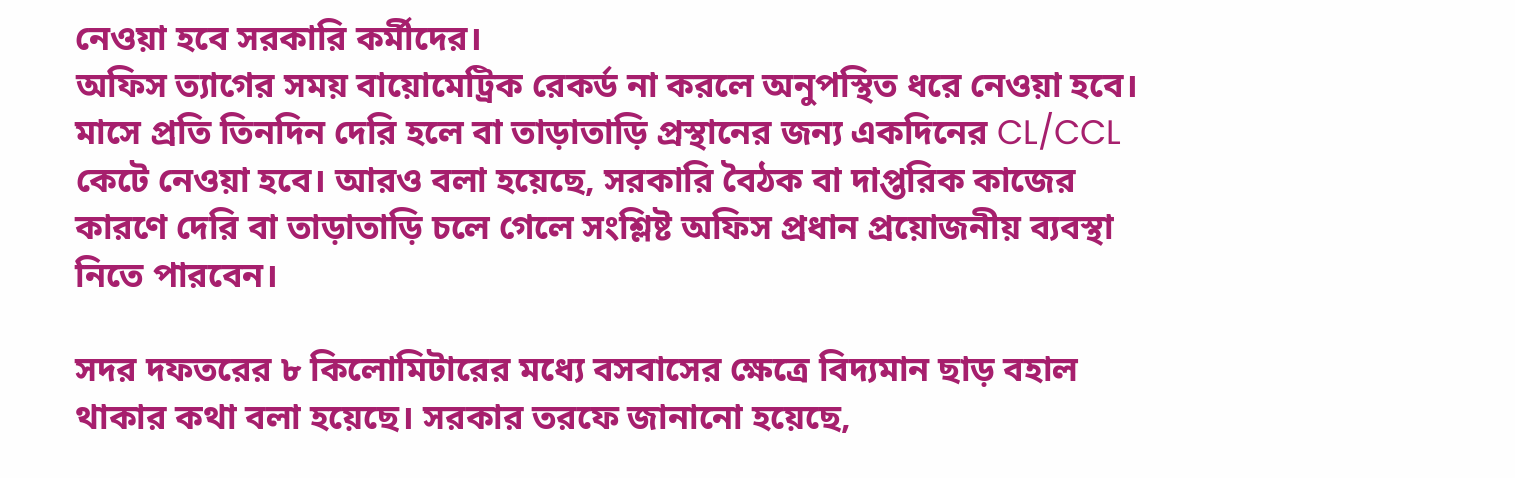নেওয়া হবে সরকারি কর্মীদের।
অফিস ত্যাগের সময় বায়োমেট্রিক রেকর্ড না করলে অনুপস্থিত ধরে নেওয়া হবে। মাসে প্রতি তিনদিন দেরি হলে বা তাড়াতাড়ি প্রস্থানের জন্য একদিনের CL/CCL কেটে নেওয়া হবে। আরও বলা হয়েছে, সরকারি বৈঠক বা দাপ্তরিক কাজের কারণে দেরি বা তাড়াতাড়ি চলে গেলে সংশ্লিষ্ট অফিস প্রধান প্রয়োজনীয় ব্যবস্থা নিতে পারবেন।

সদর দফতরের ৮ কিলোমিটারের মধ্যে বসবাসের ক্ষেত্রে বিদ্যমান ছাড় বহাল থাকার কথা বলা হয়েছে। সরকার তরফে জানানো হয়েছে,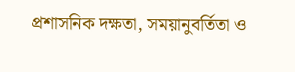প্রশাসনিক দক্ষতা, সময়ানুবর্তিতা ও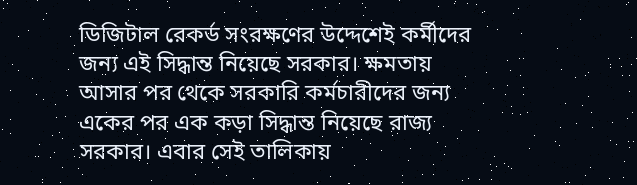ডিজিটাল রেকর্ড সংরক্ষণের উদ্দেশেই কর্মীদের জন্য এই সিদ্ধান্ত নিয়েছে সরকার। ক্ষমতায় আসার পর থেকে সরকারি কর্মচারীদের জন্য একের পর এক কড়া সিদ্ধান্ত নিয়েছে রাজ্য সরকার। এবার সেই তালিকায়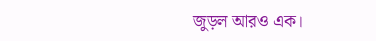জুড়ল আরও এক।